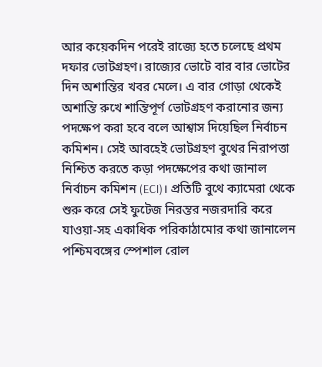আর কয়েকদিন পরেই রাজ্যে হতে চলেছে প্রথম দফার ভোটগ্রহণ। রাজ্যের ভোটে বার বার ভোটের দিন অশান্তির খবর মেলে। এ বার গোড়া থেকেই অশান্তি রুখে শান্তিপূর্ণ ভোটগ্রহণ করানোর জন্য পদক্ষেপ করা হবে বলে আশ্বাস দিয়েছিল নির্বাচন কমিশন। সেই আবহেই ভোটগ্রহণ বুথের নিরাপত্তা নিশ্চিত করতে কড়া পদক্ষেপের কথা জানাল নির্বাচন কমিশন (ECI)। প্রতিটি বুথে ক্যামেরা থেকে শুরু করে সেই ফুটেজ নিরন্তর নজরদারি করে যাওয়া-সহ একাধিক পরিকাঠামোর কথা জানালেন পশ্চিমবঙ্গের স্পেশাল রোল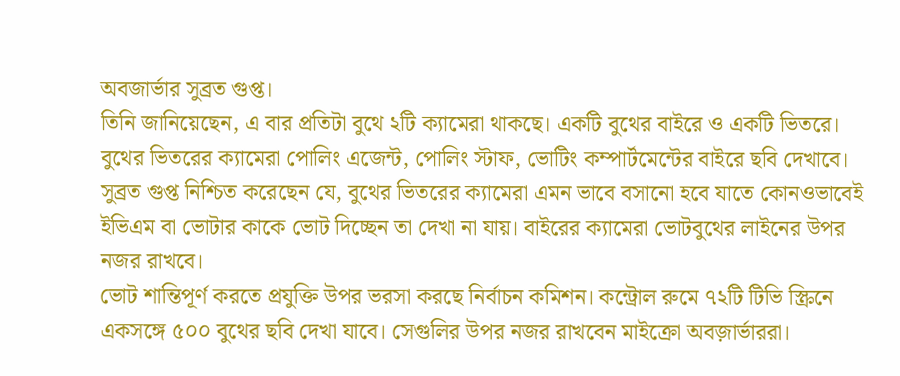অবজার্ভার সুব্রত গুপ্ত।
তিনি জানিয়েছেন, এ বার প্রতিটা বুথে ২টি ক্যামেরা থাকছে। একটি বুথের বাইরে ও একটি ভিতরে। বুথের ভিতরের ক্যামেরা পোলিং এজেন্ট, পোলিং স্টাফ, ভোটিং কম্পার্টমেন্টের বাইরে ছবি দেখাবে। সুব্রত গুপ্ত নিশ্চিত করেছেন যে, বুথের ভিতরের ক্যামেরা এমন ভাবে বসানো হবে যাতে কোনওভাবেই ইভিএম বা ভোটার কাকে ভোট দিচ্ছেন তা দেখা না যায়। বাইরের ক্যামেরা ভোটবুথের লাইনের উপর নজর রাখবে।
ভোট শান্তিপূর্ণ করতে প্রযুক্তি উপর ভরসা করছে নির্বাচন কমিশন। কন্ট্রোল রুমে ৭২টি টিভি স্ক্রিনে একসঙ্গে ৫০০ বুথের ছবি দেখা যাবে। সেগুলির উপর নজর রাখবেন মাইক্রো অবজ়ার্ভাররা।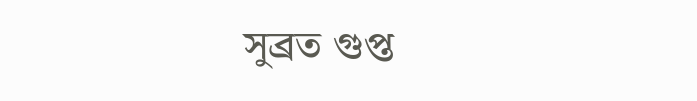সুব্রত গুপ্ত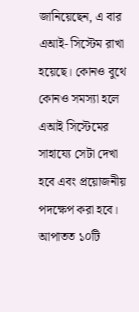জানিয়েছেন, এ বার এআই- সিস্টেম রাখা হয়েছে। কোনও বুথে কোনও সমস্যা হলে এআই সিস্টেমের সাহায্যে সেটা দেখা হবে এবং প্রয়োজনীয় পদক্ষেপ করা হবে।
আপাতত ১০টি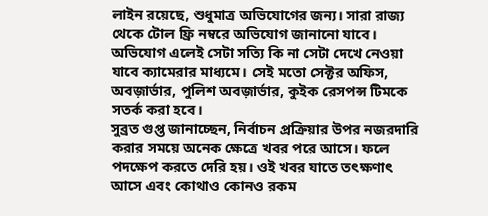লাইন রয়েছে, শুধুমাত্র অভিযোগের জন্য। সারা রাজ্য থেকে টোল ফ্রি নম্বরে অভিযোগ জানানো যাবে। অভিযোগ এলেই সেটা সত্যি কি না সেটা দেখে নেওয়া যাবে ক্যামেরার মাধ্যমে। সেই মতো সেক্টর অফিস, অবজ়ার্ভার, পুলিশ অবজ়ার্ভার, কুইক রেসপন্স টিমকে সতর্ক করা হবে।
সুব্রত গুপ্ত জানাচ্ছেন, নির্বাচন প্রক্রিয়ার উপর নজরদারি করার সময়ে অনেক ক্ষেত্রে খবর পরে আসে। ফলে পদক্ষেপ করতে দেরি হয়। ওই খবর যাতে তৎক্ষণাৎ আসে এবং কোথাও কোনও রকম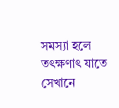সমস্যা হলে তৎক্ষণাৎ যাতে সেখানে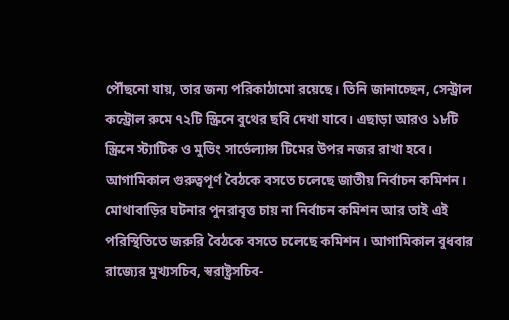পৌঁছনো যায়, তার জন্য পরিকাঠামো রয়েছে। তিনি জানাচ্ছেন, সেন্ট্রাল কন্ট্রোল রুমে ৭২টি স্ক্রিনে বুথের ছবি দেখা যাবে। এছাড়া আরও ১৮টি স্ক্রিনে স্ট্যাটিক ও মুভিং সার্ভেল্যান্স টিমের উপর নজর রাখা হবে।
আগামিকাল গুরুত্বপূর্ণ বৈঠকে বসতে চলেছে জাতীয় নির্বাচন কমিশন। মোথাবাড়ির ঘটনার পুনরাবৃত্ত চায় না নির্বাচন কমিশন আর তাই এই পরিস্থিতিতে জরুরি বৈঠকে বসতে চলেছে কমিশন। আগামিকাল বুধবার রাজ্যের মুখ্যসচিব, স্বরাষ্ট্রসচিব-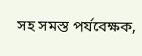সহ সমস্ত পর্যবেক্ষক,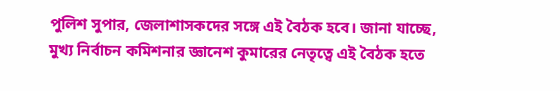পুলিশ সুপার, জেলাশাসকদের সঙ্গে এই বৈঠক হবে। জানা যাচ্ছে, মুখ্য নির্বাচন কমিশনার জ্ঞানেশ কুমারের নেতৃত্বে এই বৈঠক হতে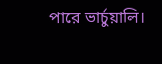পারে ভার্চুয়ালি।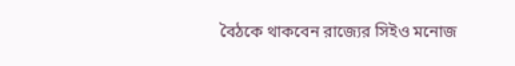বৈঠকে থাকবেন রাজ্যের সিইও মনোজ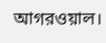আগরওয়াল।